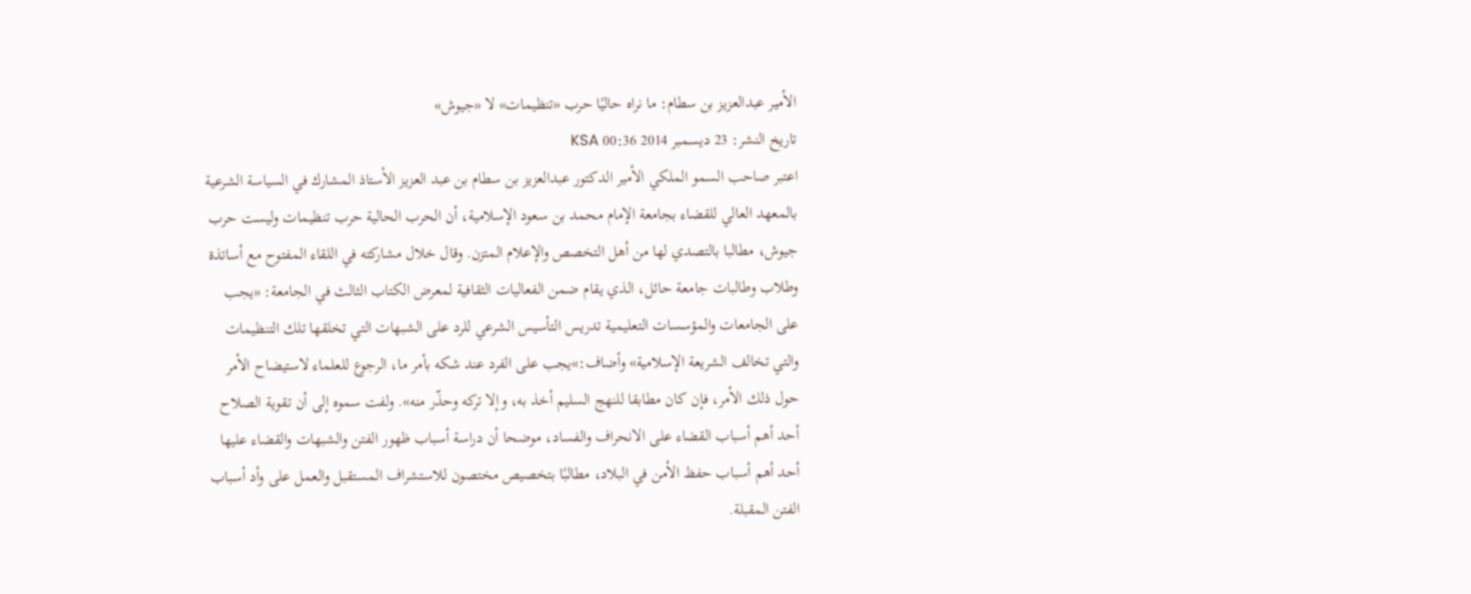الأمير عبدالعزيز بن سطام: ما نراه حاليًا حرب «تنظيمات» لا «جيوش»
تاريخ النشر: 23 ديسمبر 2014 00:36 KSA
اعتبر صاحب السمو الملكي الأمير الدكتور عبدالعزيز بن سطام بن عبد العزيز الأستاذ المشارك في السياسة الشرعية بالمعهد العالي للقضاء بجامعة الإمام محمد بن سعود الإسلامية، أن الحرب الحالية حرب تنظيمات وليست حرب جيوش، مطالبا بالتصدي لها من أهل التخصص والإعلام المتزن. وقال خلال مشاركته في اللقاء المفتوح مع أساتذة وطلاب وطالبات جامعة حائل، الذي يقام ضمن الفعاليات الثقافية لمعرض الكتاب الثالث في الجامعة: «يجب على الجامعات والمؤسسات التعليمية تدريس التأسيس الشرعي للرد على الشبهات التي تخلقها تلك التنظيمات والتي تخالف الشريعة الإسلامية» وأضاف:»يجب على الفرد عند شكه بأمر ما، الرجوع للعلماء لاستيضاح الأمر حول ذلك الأمر، فإن كان مطابقا للنهج السليم أخذ به، وإلا تركه وحذّر منه». ولفت سموه إلى أن تقوية الصلاح أحد أهم أسباب القضاء على الانحراف والفساد، موضحا أن دراسة أسباب ظهور الفتن والشبهات والقضاء عليها أحد أهم أسباب حفظ الأمن في البلاد، مطالبًا بتخصيص مختصون للاستشراف المستقبل والعمل على وأد أسباب الفتن المقبلة.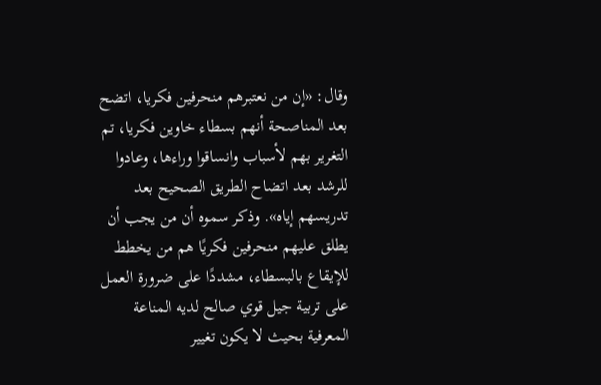وقال: «إن من نعتبرهم منحرفين فكريا، اتضح بعد المناصحة أنهم بسطاء خاوين فكريا، تم التغرير بهم لأسباب وانساقوا وراءها، وعادوا للرشد بعد اتضاح الطريق الصحيح بعد تدريسهم إياه». وذكر سموه أن من يجب أن يطلق عليهم منحرفين فكريًا هم من يخطط للإيقاع بالبسطاء، مشددًا على ضرورة العمل على تربية جيل قوي صالح لديه المناعة المعرفية بحيث لا يكون تغيير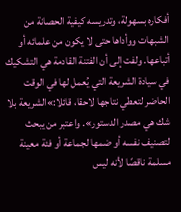أفكاره بسهولة، وتدريسه كيفية الحصانة من الشبهات ووأداها حتى لا يكون من علمائه أو أتباعها. ولفت إلى أن الفتنة القادمة هي التشكيك في سيادة الشريعة التي يُعمل لها في الوقت الحاضر لتعطي نتاجها لاحقا، قائلا:»الشريعة بلا شك هي مصدر الدستور». واعتبر من يبحث لتصنيف نفسه أو ضمها لجماعة أو فئة معينة مسلمة ناقصًا لأنه ليس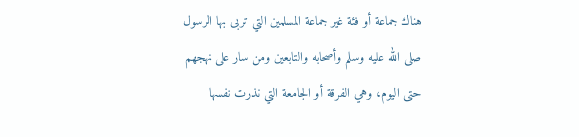هناك جماعة أو فئة غير جماعة المسلمين التي تربى بها الرسول صلى الله عليه وسلم وأصحابه والتابعين ومن سار على نهجهم حتى اليوم، وهي الفرقة أو الجامعة التي نذرت نفسها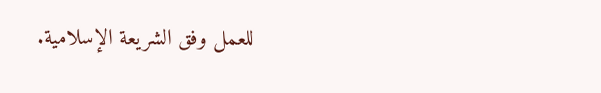للعمل وفق الشريعة الإسلامية.